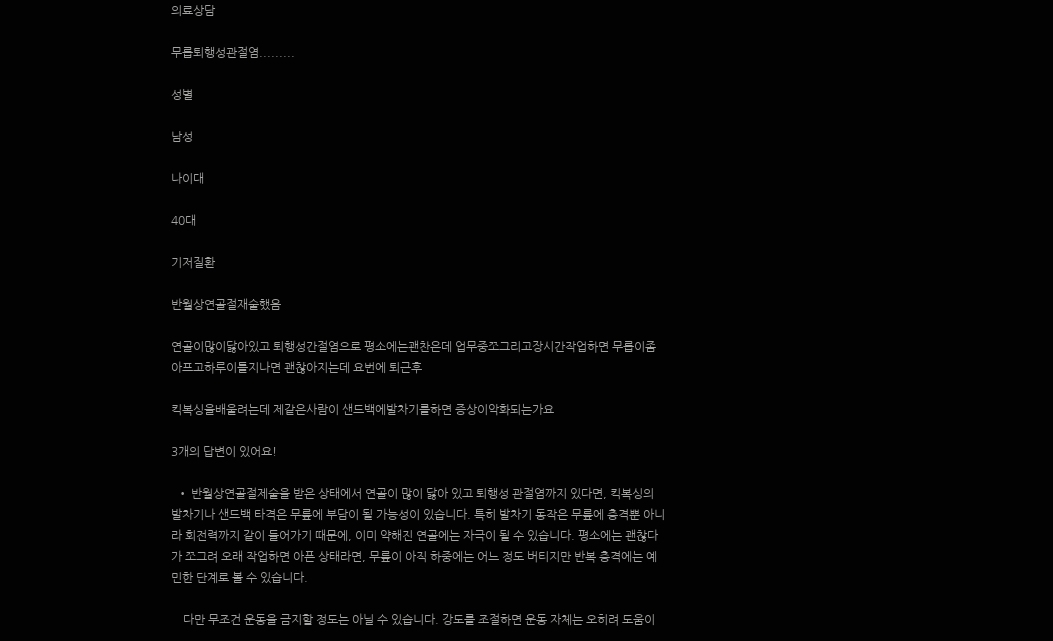의료상담

무릅퇴행성관절염.........

성별

남성

나이대

40대

기저질환

반월상연골절재술했음

연골이많이닳아있고 퇴행성간절염으로 평소에는괜찬은데 업무중쪼그리고장시간작업하면 무릅이좀아프고하루이틀지나면 괜찮아지는데 요번에 퇴근후

킥복싱을배울려는데 제같은사람이 샌드백에발차기를하면 증상이악화되는가요

3개의 답변이 있어요!

  • 반월상연골절제술을 받은 상태에서 연골이 많이 닳아 있고 퇴행성 관절염까지 있다면, 킥복싱의 발차기나 샌드백 타격은 무릎에 부담이 될 가능성이 있습니다. 특히 발차기 동작은 무릎에 충격뿐 아니라 회전력까지 같이 들어가기 때문에, 이미 약해진 연골에는 자극이 될 수 있습니다. 평소에는 괜찮다가 쪼그려 오래 작업하면 아픈 상태라면, 무릎이 아직 하중에는 어느 정도 버티지만 반복 충격에는 예민한 단계로 볼 수 있습니다.

    다만 무조건 운동을 금지할 정도는 아닐 수 있습니다. 강도를 조절하면 운동 자체는 오히려 도움이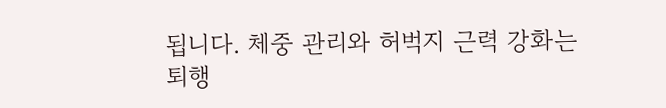됩니다. 체중 관리와 허벅지 근력 강화는 퇴행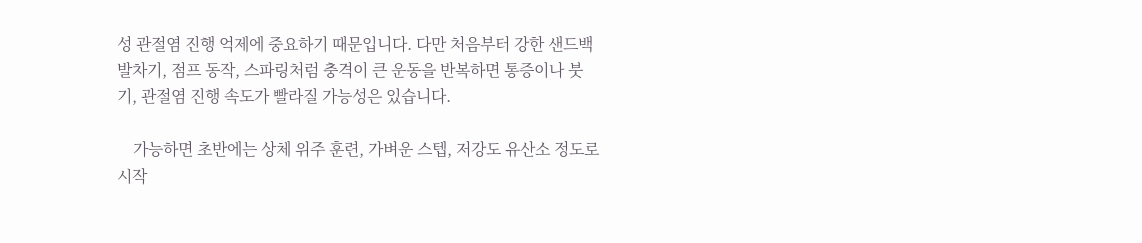성 관절염 진행 억제에 중요하기 때문입니다. 다만 처음부터 강한 샌드백 발차기, 점프 동작, 스파링처럼 충격이 큰 운동을 반복하면 통증이나 붓기, 관절염 진행 속도가 빨라질 가능성은 있습니다.

    가능하면 초반에는 상체 위주 훈련, 가벼운 스텝, 저강도 유산소 정도로 시작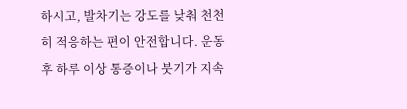하시고, 발차기는 강도를 낮춰 천천히 적응하는 편이 안전합니다. 운동 후 하루 이상 통증이나 붓기가 지속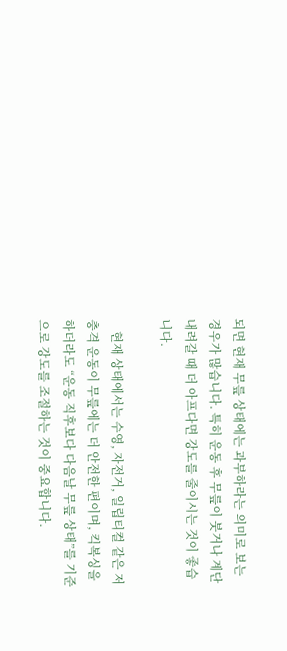되면 현재 무릎 상태에는 과부하라는 의미로 보는 경우가 많습니다. 특히 운동 후 무릎이 붓거나 계단 내려갈 때 더 아프다면 강도를 줄이시는 것이 좋습니다.

    현재 상태에서는 수영, 자전거, 일립티컬 같은 저충격 운동이 무릎에는 더 안전한 편이며, 킥복싱을 하더라도 “운동 직후보다 다음날 무릎 상태”를 기준으로 강도를 조절하는 것이 중요합니다.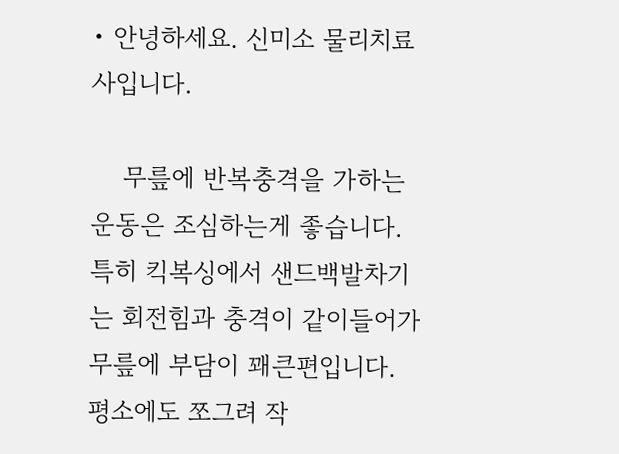• 안녕하세요. 신미소 물리치료사입니다.

    무릎에 반복충격을 가하는 운동은 조심하는게 좋습니다. 특히 킥복싱에서 샌드백발차기는 회전힘과 충격이 같이들어가 무릎에 부담이 꽤큰편입니다. 평소에도 쪼그려 작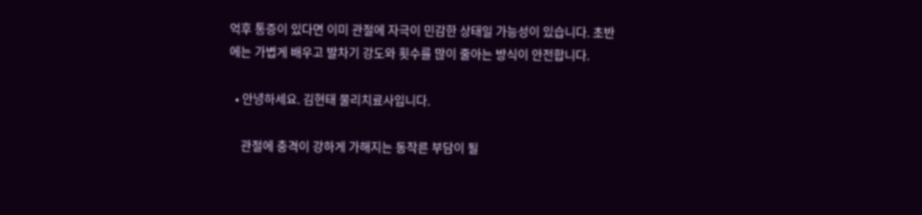억후 통증이 있다면 이미 관절에 자극이 민감한 상태일 가능성이 있습니다. 초반에는 가볍게 배우고 발차기 강도와 횟수를 많이 줄아는 방식이 안전합니다.

  • 안녕하세요. 김현태 물리치료사입니다.

    관절에 충격이 강하게 가해지는 동작른 부담이 될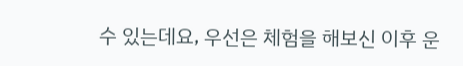수 있는데요, 우선은 체험을 해보신 이후 운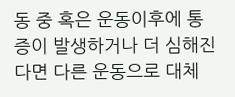동 중 혹은 운동이후에 통증이 발생하거나 더 심해진다면 다른 운동으로 대체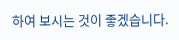하여 보시는 것이 좋겠습니다.